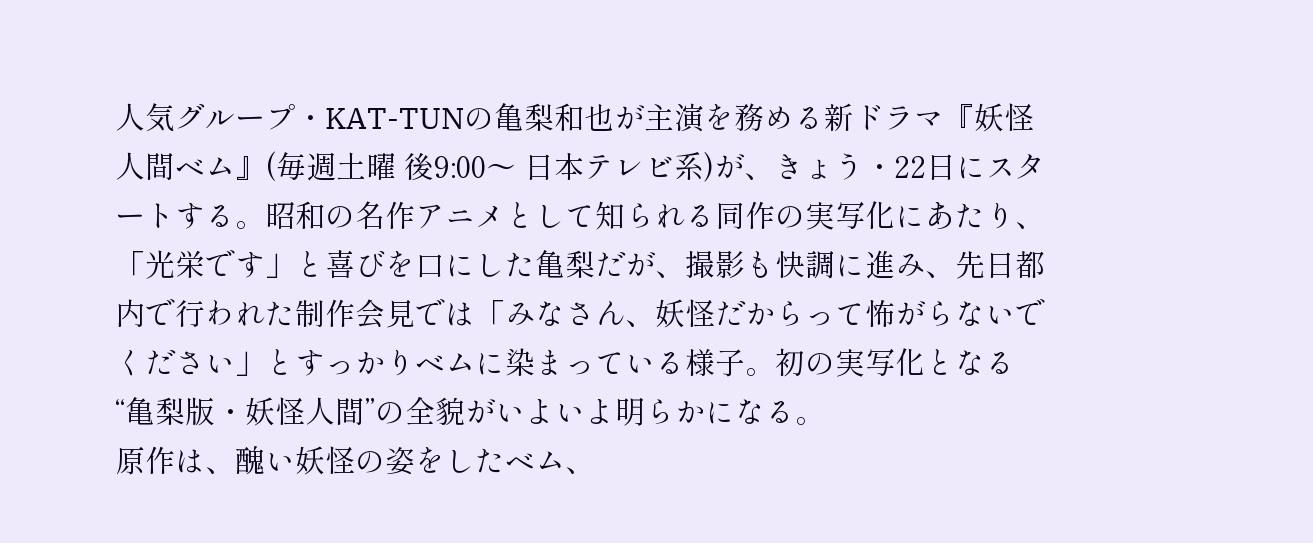人気グループ・KAT-TUNの亀梨和也が主演を務める新ドラマ『妖怪人間ベム』(毎週土曜 後9:00〜 日本テレビ系)が、きょう・22日にスタートする。昭和の名作アニメとして知られる同作の実写化にあたり、「光栄です」と喜びを口にした亀梨だが、撮影も快調に進み、先日都内で行われた制作会見では「みなさん、妖怪だからって怖がらないでください」とすっかりベムに染まっている様子。初の実写化となる“亀梨版・妖怪人間”の全貌がいよいよ明らかになる。
原作は、醜い妖怪の姿をしたベム、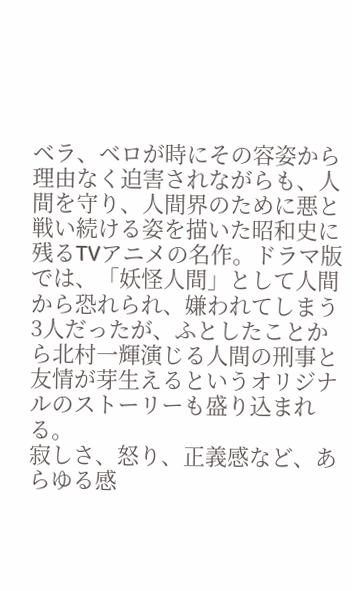ベラ、ベロが時にその容姿から理由なく迫害されながらも、人間を守り、人間界のために悪と戦い続ける姿を描いた昭和史に残るTVアニメの名作。ドラマ版では、「妖怪人間」として人間から恐れられ、嫌われてしまう3人だったが、ふとしたことから北村一輝演じる人間の刑事と友情が芽生えるというオリジナルのストーリーも盛り込まれる。
寂しさ、怒り、正義感など、あらゆる感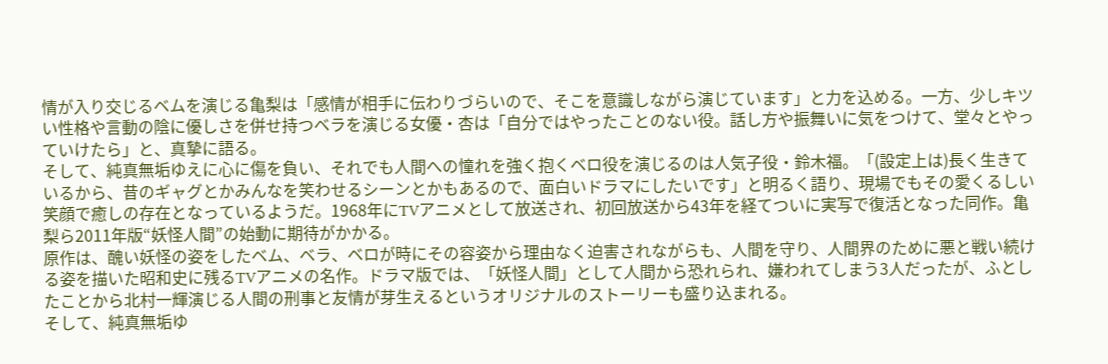情が入り交じるベムを演じる亀梨は「感情が相手に伝わりづらいので、そこを意識しながら演じています」と力を込める。一方、少しキツい性格や言動の陰に優しさを併せ持つベラを演じる女優・杏は「自分ではやったことのない役。話し方や振舞いに気をつけて、堂々とやっていけたら」と、真摯に語る。
そして、純真無垢ゆえに心に傷を負い、それでも人間への憧れを強く抱くベロ役を演じるのは人気子役・鈴木福。「(設定上は)長く生きているから、昔のギャグとかみんなを笑わせるシーンとかもあるので、面白いドラマにしたいです」と明るく語り、現場でもその愛くるしい笑顔で癒しの存在となっているようだ。1968年にTVアニメとして放送され、初回放送から43年を経てついに実写で復活となった同作。亀梨ら2011年版“妖怪人間”の始動に期待がかかる。
原作は、醜い妖怪の姿をしたベム、ベラ、ベロが時にその容姿から理由なく迫害されながらも、人間を守り、人間界のために悪と戦い続ける姿を描いた昭和史に残るTVアニメの名作。ドラマ版では、「妖怪人間」として人間から恐れられ、嫌われてしまう3人だったが、ふとしたことから北村一輝演じる人間の刑事と友情が芽生えるというオリジナルのストーリーも盛り込まれる。
そして、純真無垢ゆ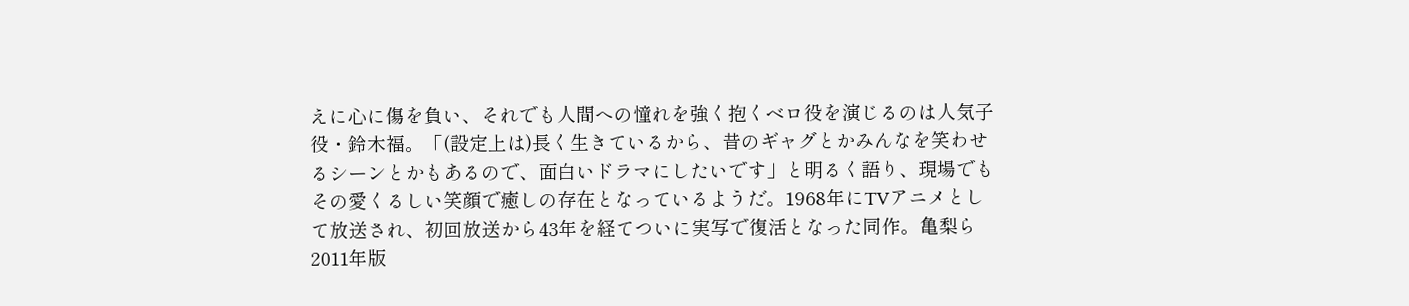えに心に傷を負い、それでも人間への憧れを強く抱くベロ役を演じるのは人気子役・鈴木福。「(設定上は)長く生きているから、昔のギャグとかみんなを笑わせるシーンとかもあるので、面白いドラマにしたいです」と明るく語り、現場でもその愛くるしい笑顔で癒しの存在となっているようだ。1968年にTVアニメとして放送され、初回放送から43年を経てついに実写で復活となった同作。亀梨ら2011年版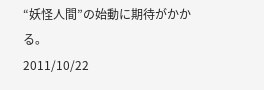“妖怪人間”の始動に期待がかかる。
2011/10/22